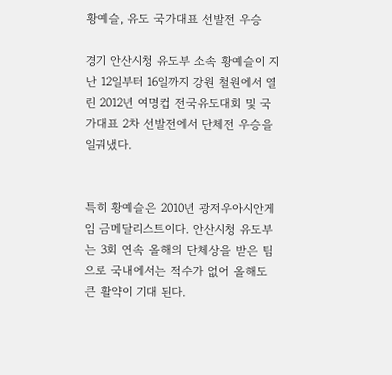황예슬, 유도 국가대표 선발전 우승

경기 안산시청 유도부 소속 황예슬이 지난 12일부터 16일까지 강원 철원에서 열린 2012년 여명컵 전국유도대회 및 국가대표 2차 선발전에서 단체전 우승을 일궈냈다.


특히 황예슬은 2010년 광저우아시안게임 금메달리스트이다. 안산시청 유도부는 3회 연속 올해의 단체상을 받은 팀으로 국내에서는 적수가 없어 올해도 큰 활약이 기대 된다.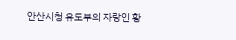안산시청 유도부의 자랑인 황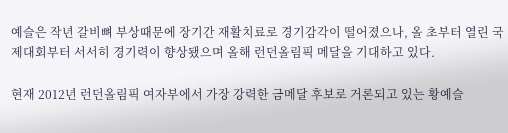예슬은 작년 갈비뼈 부상때문에 장기간 재활치료로 경기감각이 떨어졌으나, 올 초부터 열린 국제대회부터 서서히 경기력이 향상됐으며 올해 런던올림픽 메달을 기대하고 있다.

현재 2012년 런던올림픽 여자부에서 가장 강력한 금메달 후보로 거론되고 있는 황예슬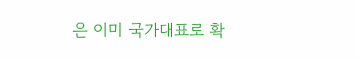은 이미 국가대표로 확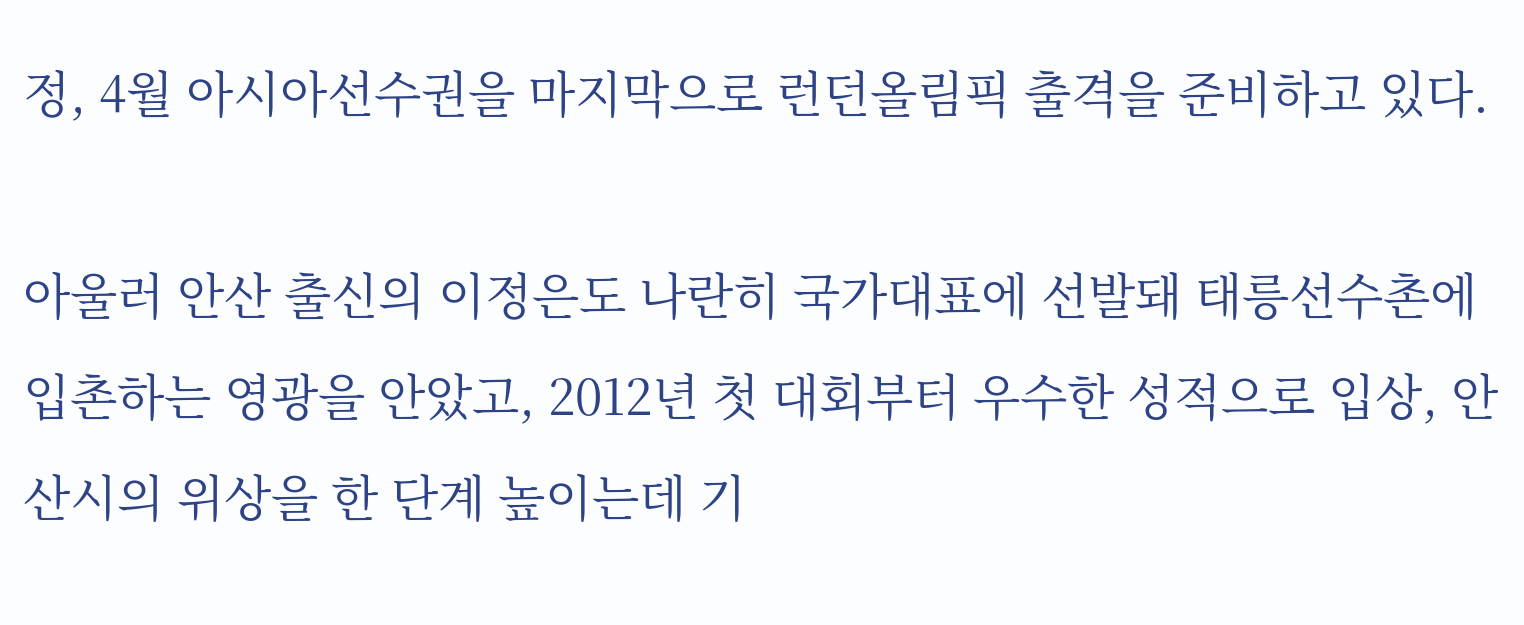정, 4월 아시아선수권을 마지막으로 런던올림픽 출격을 준비하고 있다.

아울러 안산 출신의 이정은도 나란히 국가대표에 선발돼 태릉선수촌에 입촌하는 영광을 안았고, 2012년 첫 대회부터 우수한 성적으로 입상, 안산시의 위상을 한 단계 높이는데 기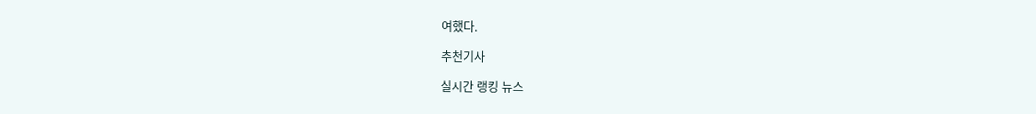여했다.

추천기사

실시간 랭킹 뉴스